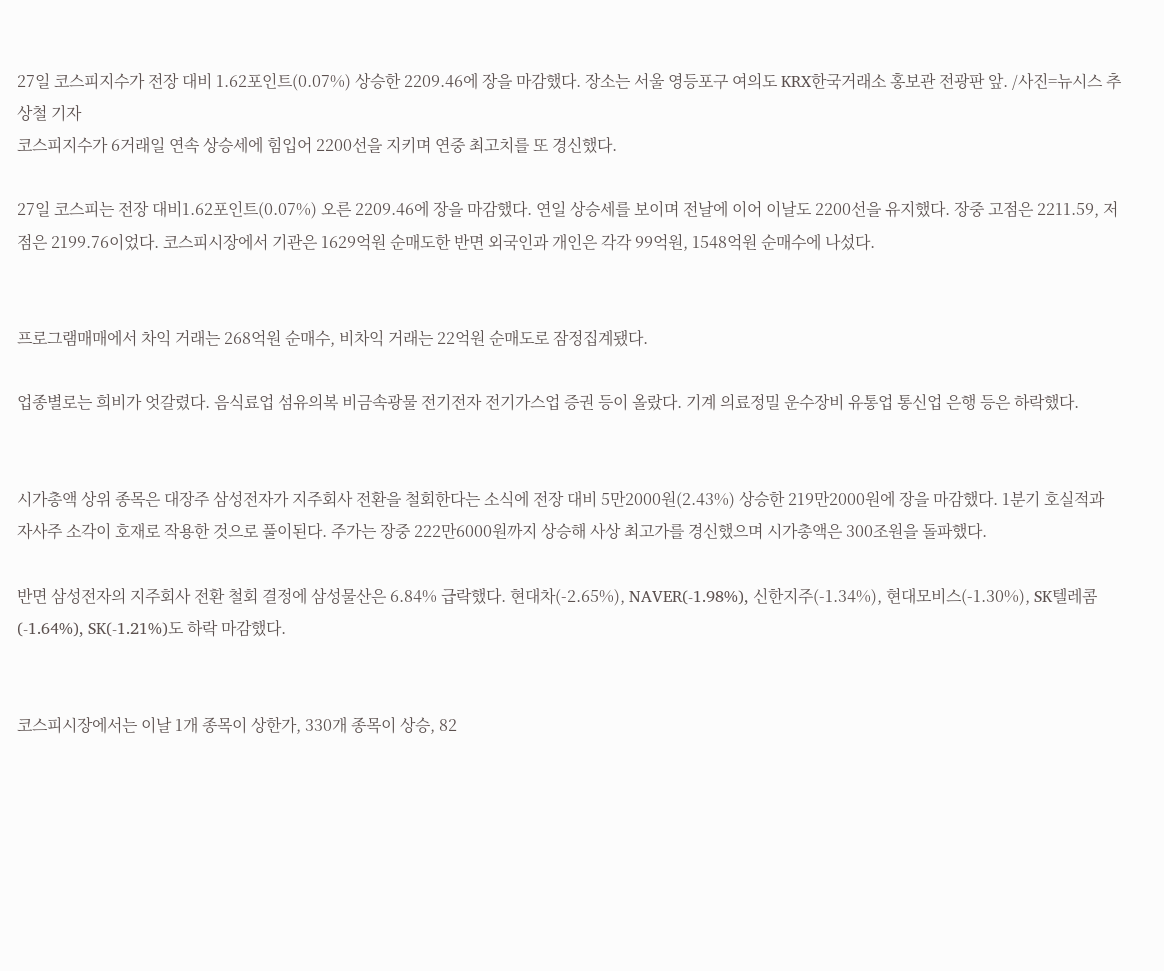27일 코스피지수가 전장 대비 1.62포인트(0.07%) 상승한 2209.46에 장을 마감했다. 장소는 서울 영등포구 여의도 KRX한국거래소 홍보관 전광판 앞. /사진=뉴시스 추상철 기자
코스피지수가 6거래일 연속 상승세에 힘입어 2200선을 지키며 연중 최고치를 또 경신했다.

27일 코스피는 전장 대비1.62포인트(0.07%) 오른 2209.46에 장을 마감했다. 연일 상승세를 보이며 전날에 이어 이날도 2200선을 유지했다. 장중 고점은 2211.59, 저점은 2199.76이었다. 코스피시장에서 기관은 1629억원 순매도한 반면 외국인과 개인은 각각 99억원, 1548억원 순매수에 나섰다.


프로그램매매에서 차익 거래는 268억원 순매수, 비차익 거래는 22억원 순매도로 잠정집계됐다.

업종별로는 희비가 엇갈렸다. 음식료업 섬유의복 비금속광물 전기전자 전기가스업 증권 등이 올랐다. 기계 의료정밀 운수장비 유통업 통신업 은행 등은 하락했다.


시가총액 상위 종목은 대장주 삼성전자가 지주회사 전환을 철회한다는 소식에 전장 대비 5만2000원(2.43%) 상승한 219만2000원에 장을 마감했다. 1분기 호실적과 자사주 소각이 호재로 작용한 것으로 풀이된다. 주가는 장중 222만6000원까지 상승해 사상 최고가를 경신했으며 시가총액은 300조원을 돌파했다.

반면 삼성전자의 지주회사 전환 철회 결정에 삼성물산은 6.84% 급락했다. 현대차(-2.65%), NAVER(-1.98%), 신한지주(-1.34%), 현대모비스(-1.30%), SK텔레콤(-1.64%), SK(-1.21%)도 하락 마감했다.


코스피시장에서는 이날 1개 종목이 상한가, 330개 종목이 상승, 82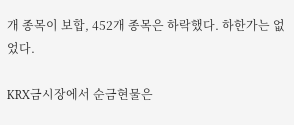개 종목이 보합, 452개 종목은 하락했다. 하한가는 없었다.

KRX금시장에서 순금현물은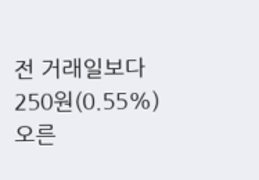전 거래일보다 250원(0.55%) 오른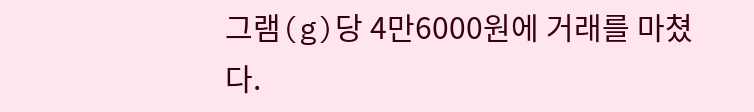그램(g)당 4만6000원에 거래를 마쳤다.